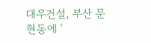대우건설, 부산 문현동에 '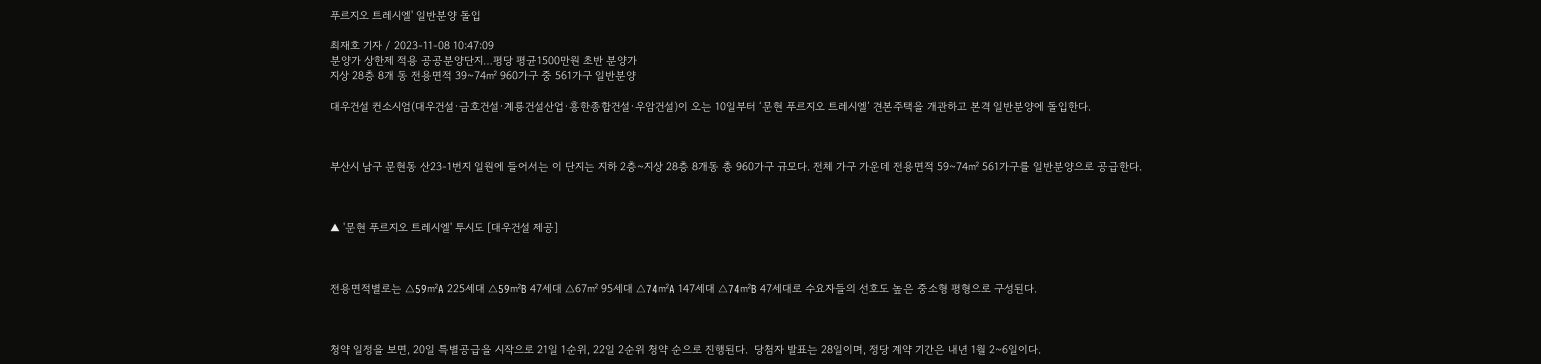푸르지오 트레시엘' 일반분양 돌입

최재호 기자 / 2023-11-08 10:47:09
분양가 상한제 적용 공공분양단지…평당 평균1500만원 초반 분양가
지상 28층 8개 동 전용면적 39~74㎡ 960가구 중 561가구 일반분양

대우건설 컨소시엄(대우건설·금호건설·계룡건설산업·흥한종합건설·우암건설)이 오는 10일부터 ‘문현 푸르지오 트레시엘’ 견본주택을 개관하고 본격 일반분양에 돌입한다.



부산시 남구 문현동 산23-1번지 일원에 들어서는 이 단지는 지하 2층~지상 28층 8개동 총 960가구 규모다. 전체 가구 가운데 전용면적 59~74㎡ 561가구를 일반분양으로 공급한다.



▲ '문현 푸르지오 트레시엘' 투시도 [대우건설 제공]



전용면적별로는 △59㎡A 225세대 △59㎡B 47세대 △67㎡ 95세대 △74㎡A 147세대 △74㎡B 47세대로 수요자들의 선호도 높은 중소형 평형으로 구성된다.



청약 일정을 보면, 20일 특별공급을 시작으로 21일 1순위, 22일 2순위 청약 순으로 진행된다.  당첨자 발표는 28일이며, 정당 계약 기간은 내년 1월 2~6일이다.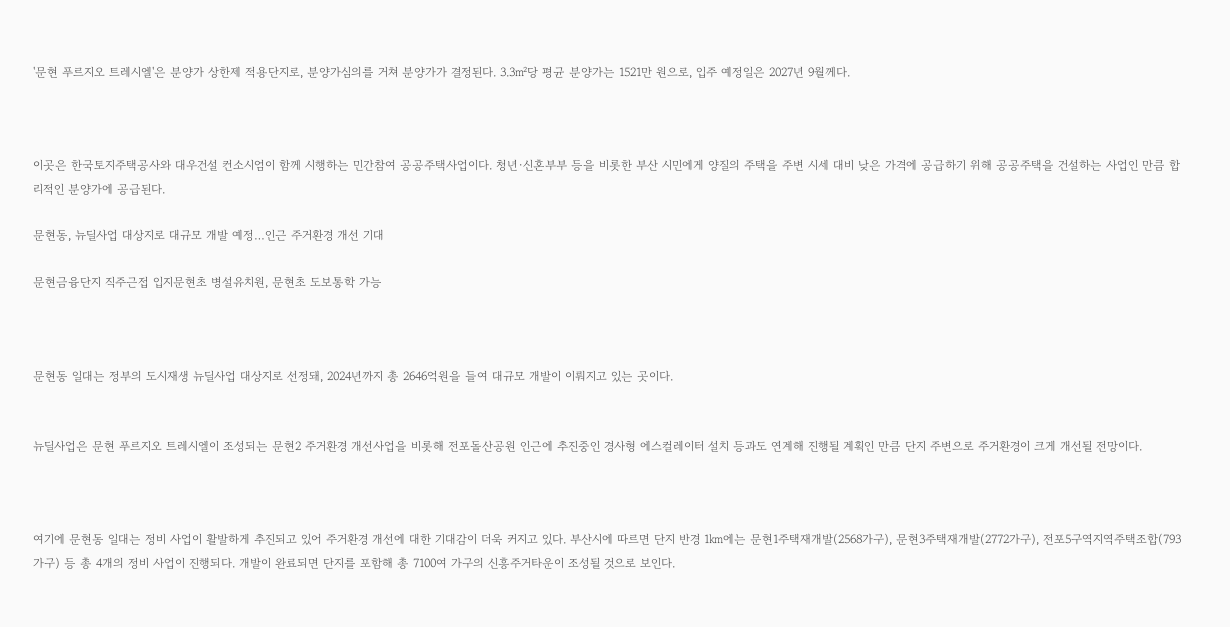'문현 푸르지오 트레시엘'은 분양가 상한제 적용단지로, 분양가심의를 거쳐 분양가가 결정된다. 3.3㎡당 평균 분양가는 1521만 원으로, 입주 예정일은 2027년 9월께다.



이곳은 한국토지주택공사와 대우건설 컨소시엄이 함께 시행하는 민간참여 공공주택사업이다. 청년·신혼부부 등을 비롯한 부산 시민에게 양질의 주택을 주변 시세 대비 낮은 가격에 공급하기 위해 공공주택을 건설하는 사업인 만큼 합리적인 분양가에 공급된다.

문현동, 뉴딜사업 대상지로 대규모 개발 예정…인근 주거환경 개선 기대

문현금융단지 직주근접 입지문현초 병설유치원, 문현초 도보통학 가능



문현동 일대는 정부의 도시재생 뉴딜사업 대상지로 선정돼, 2024년까지 총 2646억원을 들여 대규모 개발이 이뤄지고 있는 곳이다.


뉴딜사업은 문현 푸르지오 트레시엘이 조성되는 문현2 주거환경 개선사업을 비롯해 전포돌산공원 인근에 추진중인 경사형 에스컬레이터 설치 등과도 연계해 진행될 계획인 만큼 단지 주변으로 주거환경이 크게 개선될 전망이다.



여기에 문현동 일대는 정비 사업이 활발하게 추진되고 있어 주거환경 개선에 대한 기대감이 더욱 커지고 있다. 부산시에 따르면 단지 반경 1㎞에는 문현1주택재개발(2568가구), 문현3주택재개발(2772가구), 전포5구역지역주택조합(793가구) 등 총 4개의 정비 사업이 진행되다. 개발이 완료되면 단지를 포함해 총 7100여 가구의 신흥주거타운이 조성될 것으로 보인다.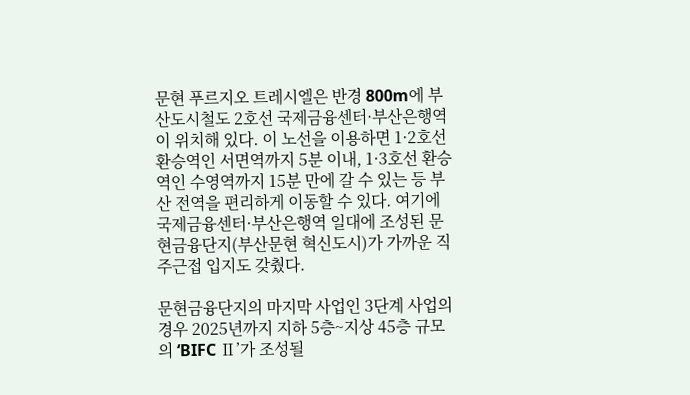문현 푸르지오 트레시엘은 반경 800m에 부산도시철도 2호선 국제금융센터·부산은행역이 위치해 있다. 이 노선을 이용하면 1·2호선 환승역인 서면역까지 5분 이내, 1·3호선 환승역인 수영역까지 15분 만에 갈 수 있는 등 부산 전역을 편리하게 이동할 수 있다. 여기에 국제금융센터·부산은행역 일대에 조성된 문현금융단지(부산문현 혁신도시)가 가까운 직주근접 입지도 갖췄다.

문현금융단지의 마지막 사업인 3단계 사업의 경우 2025년까지 지하 5층~지상 45층 규모의 ‘BIFC Ⅱ’가 조성될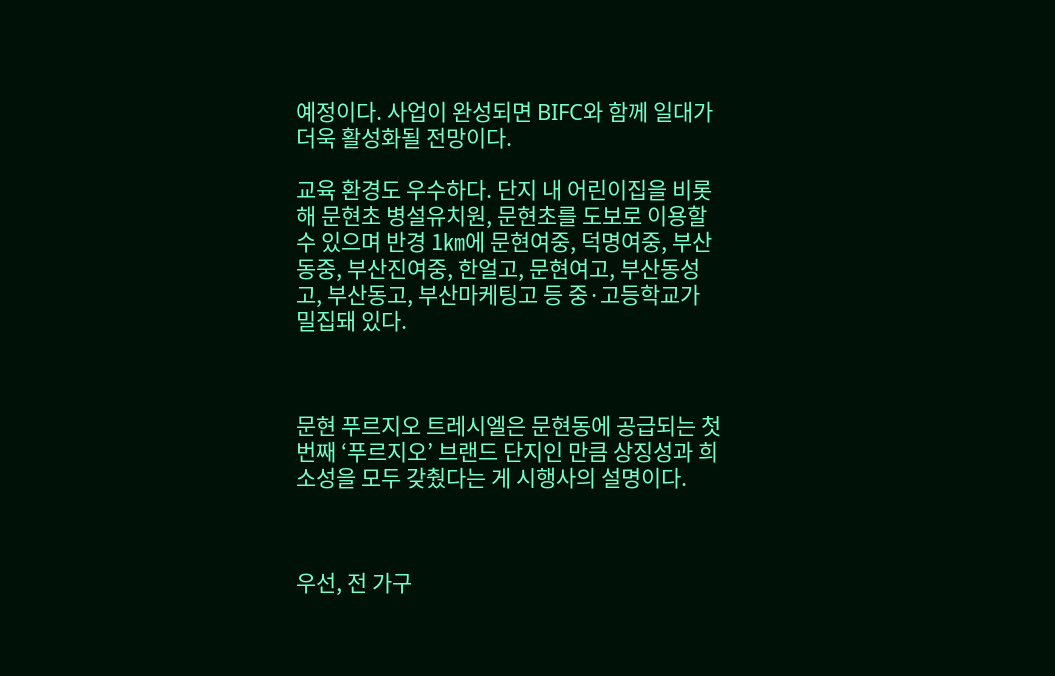예정이다. 사업이 완성되면 BIFC와 함께 일대가 더욱 활성화될 전망이다.

교육 환경도 우수하다. 단지 내 어린이집을 비롯해 문현초 병설유치원, 문현초를 도보로 이용할 수 있으며 반경 1㎞에 문현여중, 덕명여중, 부산동중, 부산진여중, 한얼고, 문현여고, 부산동성고, 부산동고, 부산마케팅고 등 중·고등학교가 밀집돼 있다.



문현 푸르지오 트레시엘은 문현동에 공급되는 첫 번째 ‘푸르지오’ 브랜드 단지인 만큼 상징성과 희소성을 모두 갖췄다는 게 시행사의 설명이다.



우선, 전 가구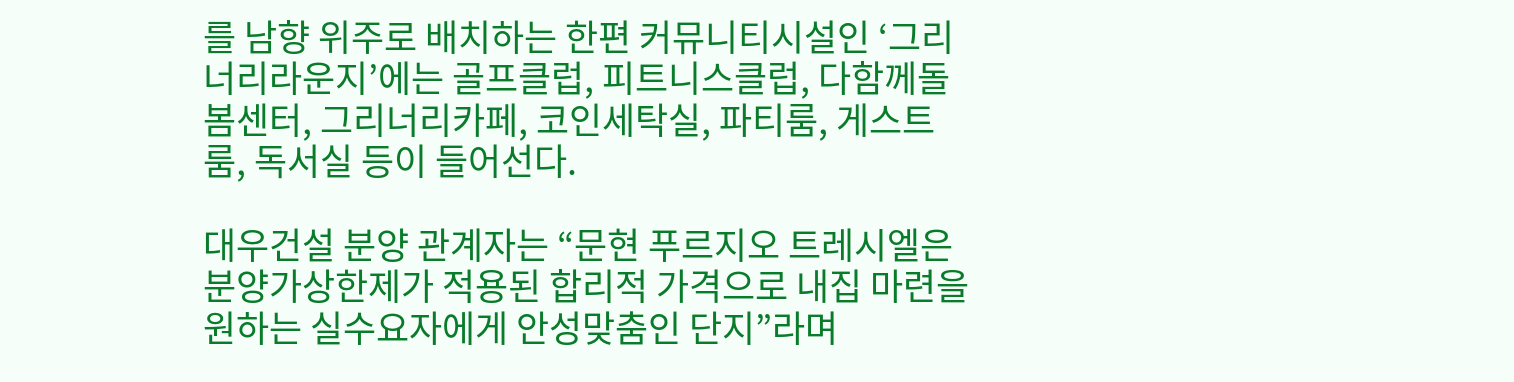를 남향 위주로 배치하는 한편 커뮤니티시설인 ‘그리너리라운지’에는 골프클럽, 피트니스클럽, 다함께돌봄센터, 그리너리카페, 코인세탁실, 파티룸, 게스트룸, 독서실 등이 들어선다.

대우건설 분양 관계자는 “문현 푸르지오 트레시엘은 분양가상한제가 적용된 합리적 가격으로 내집 마련을 원하는 실수요자에게 안성맞춤인 단지”라며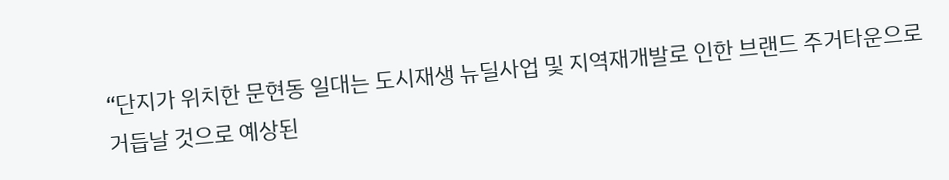“단지가 위치한 문현동 일대는 도시재생 뉴딜사업 및 지역재개발로 인한 브랜드 주거타운으로 거듭날 것으로 예상된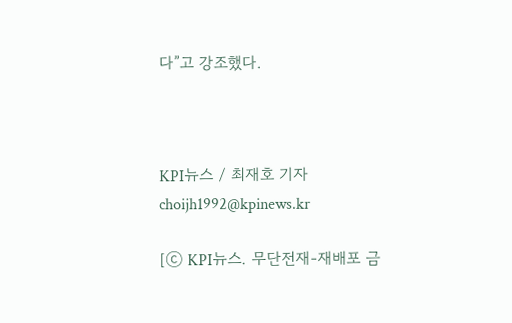다”고 강조했다.



KPI뉴스 / 최재호 기자 choijh1992@kpinews.kr

[ⓒ KPI뉴스. 무단전재-재배포 금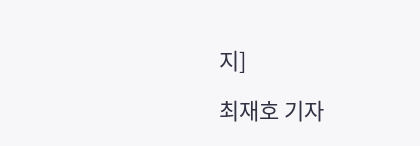지]

최재호 기자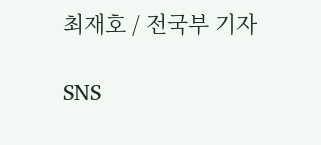최재호 / 전국부 기자

SNS